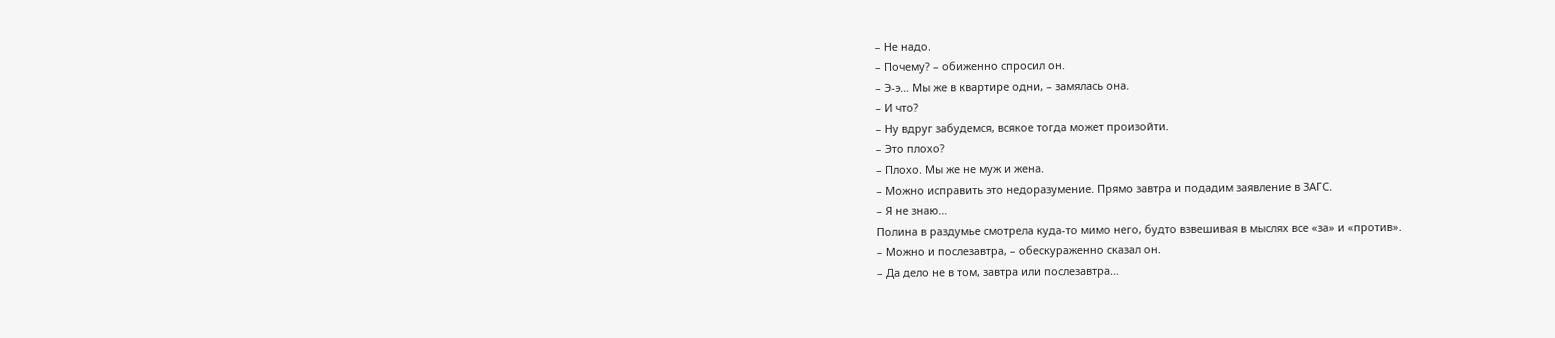– Не надо.
– Почему? – обиженно спросил он.
– Э-э… Мы же в квартире одни, – замялась она.
– И что?
– Ну вдруг забудемся, всякое тогда может произойти.
– Это плохо?
– Плохо. Мы же не муж и жена.
– Можно исправить это недоразумение. Прямо завтра и подадим заявление в ЗАГС.
– Я не знаю…
Полина в раздумье смотрела куда-то мимо него, будто взвешивая в мыслях все «за» и «против».
– Можно и послезавтра, – обескураженно сказал он.
– Да дело не в том, завтра или послезавтра…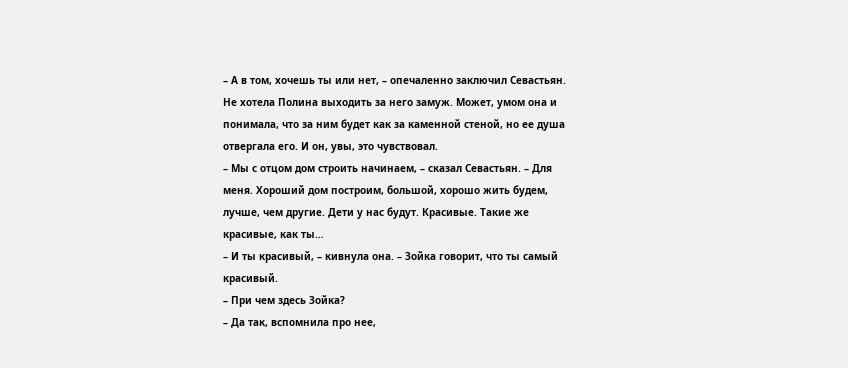– А в том, хочешь ты или нет, – опечаленно заключил Севастьян.
Не хотела Полина выходить за него замуж. Может, умом она и понимала, что за ним будет как за каменной стеной, но ее душа отвергала его. И он, увы, это чувствовал.
– Мы с отцом дом строить начинаем, – сказал Севастьян. – Для меня. Хороший дом построим, большой, хорошо жить будем, лучше, чем другие. Дети у нас будут. Красивые. Такие же красивые, как ты…
– И ты красивый, – кивнула она. – Зойка говорит, что ты самый красивый.
– При чем здесь Зойка?
– Да так, вспомнила про нее,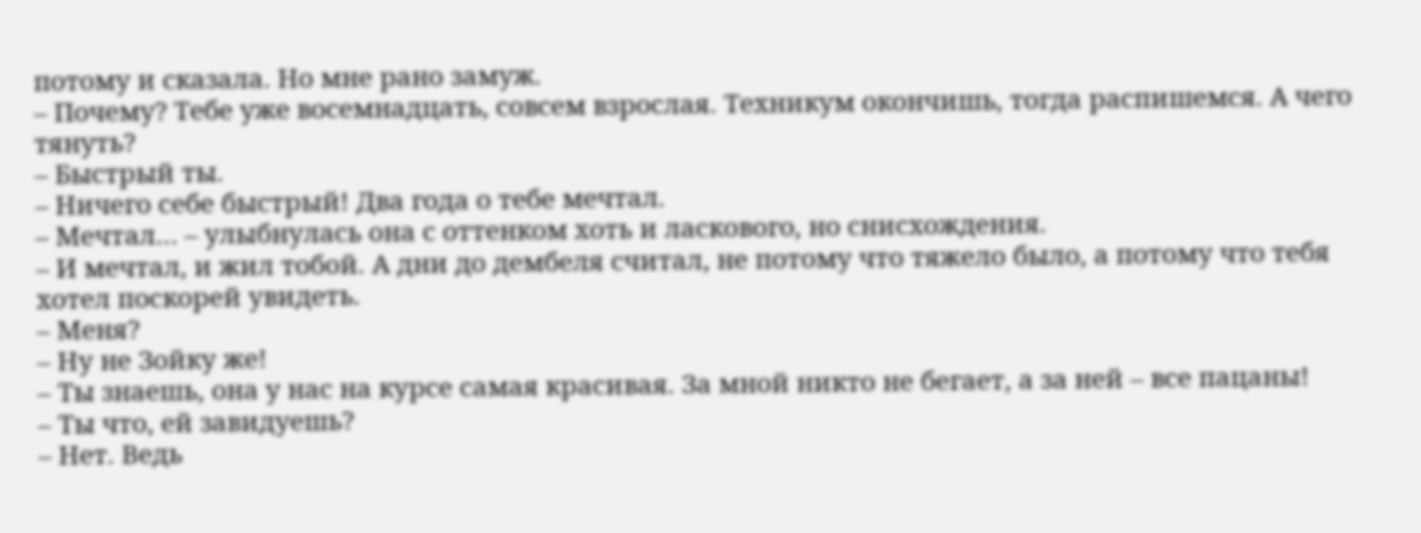потому и сказала. Но мне рано замуж.
– Почему? Тебе уже восемнадцать, совсем взрослая. Техникум окончишь, тогда распишемся. А чего тянуть?
– Быстрый ты.
– Ничего себе быстрый! Два года о тебе мечтал.
– Мечтал… – улыбнулась она с оттенком хоть и ласкового, но снисхождения.
– И мечтал, и жил тобой. А дни до дембеля считал, не потому что тяжело было, а потому что тебя хотел поскорей увидеть.
– Меня?
– Ну не Зойку же!
– Ты знаешь, она у нас на курсе самая красивая. За мной никто не бегает, а за ней – все пацаны!
– Ты что, ей завидуешь?
– Нет. Ведь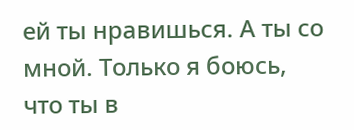ей ты нравишься. А ты со мной. Только я боюсь, что ты в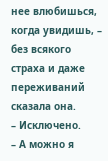нее влюбишься, когда увидишь, – без всякого страха и даже переживаний сказала она.
– Исключено.
– А можно я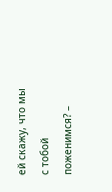ей скажу, что мы с тобой поженимся? –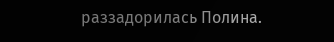раззадорилась Полина.